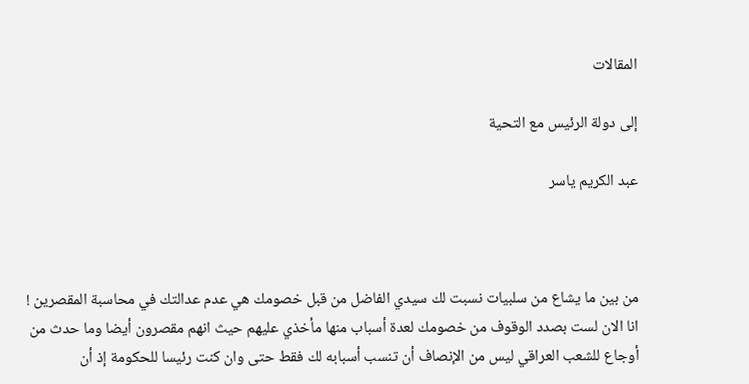المقالات

إلى دولة الرئيس مع التحية

عبد الكريم ياسر



من بين ما يشاع من سلبيات نسبت لك سيدي الفاضل من قبل خصومك هي عدم عدالتك في محاسبة المقصرين ! انا الان لست بصدد الوقوف من خصومك لعدة أسباب منها مأخذي عليهم حيث انهم مقصرون أيضا وما حدث من أوجاع للشعب العراقي ليس من الإنصاف أن تنسب أسبابه لك فقط حتى وان كنت رئيسا للحكومة إذ أن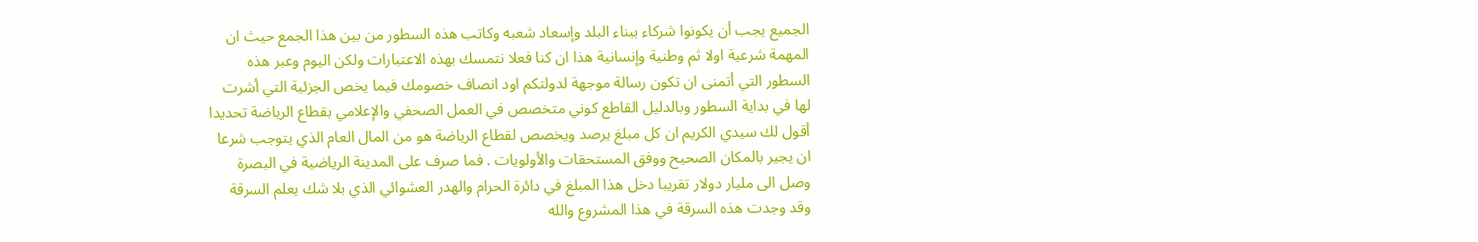الجميع يجب أن يكونوا شركاء ببناء البلد وإسعاد شعبه وكاتب هذه السطور من بين هذا الجمع حيث ان المهمة شرعية اولا ثم وطنية وإنسانية هذا ان كنا فعلا نتمسك بهذه الاعتبارات ولكن اليوم وعبر هذه السطور التي أتمنى ان تكون رسالة موجهة لدولتكم اود انصاف خصومك فيما يخص الجزئية التي أشرت لها في بداية السطور وبالدليل القاطع كوني متخصص في العمل الصحفي والإعلامي بقطاع الرياضة تحديدا  أقول لك سيدي الكريم ان كل مبلغ يرصد ويخصص لقطاع الرياضة هو من المال العام الذي يتوجب شرعا ان يجير بالمكان الصحيح ووفق المستحقات والأولويات . فما صرف على المدينة الرياضية في البصرة وصل الى مليار دولار تقريبا دخل هذا المبلغ في دائرة الحرام والهدر العشوائي الذي بلا شك يعلم السرقة وقد وجدت هذه السرقة في هذا المشروع والله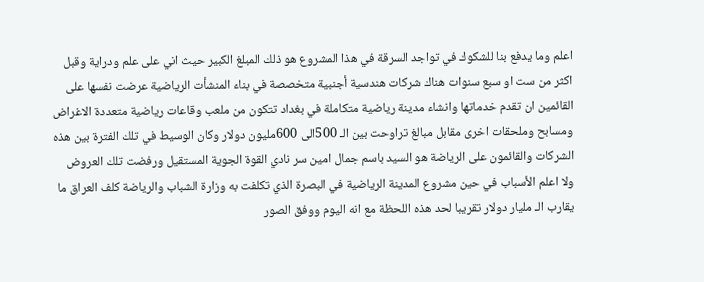اعلم وما يدفع بنا للشكوك في تواجد السرقة في هذا المشروع هو ذلك المبلغ الكبير حيث اني على علم ودراية وقبل اكثر من ست او سبع سنوات هناك شركات هندسية أجنبية متخصصة في بناء المنشأت الرياضية عرضت نفسها على القائمين ان تقدم خدماتها وانشاء مدينة رياضية متكاملة في بغداد تتكون من ملعب وقاعات رياضية متعددة الاغراض ومسابح وملحقات اخرى مقابل مبالغ تراوحت بين الـ 500الى 600مليون دولار وكان الوسيط في تلك الفترة بين هذه الشركات والقائمون على الرياضة هو السيد باسم جمال امين سر نادي القوة الجوية المستقيل ورفضت تلك العروض ولا اعلم الأسباب في حين مشروع المدينة الرياضية في البصرة الذي تكلفت به وزارة الشباب والرياضة كلف العراق ما يقارب الـ مليار دولار تقريبا لحد هذه اللحظة مع انه اليوم ووفق الصور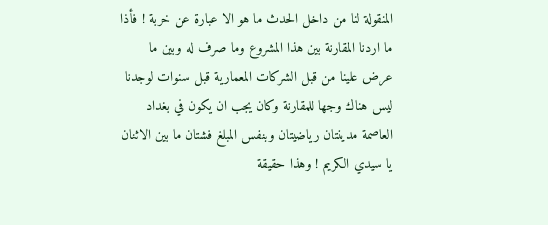المنقولة لنا من داخل الحدث ما هو الا عبارة عن خربة ! فأذا ما اردنا المقارنة بين هذا المشروع وما صرف له وبين ما عرض علينا من قبل الشركات المعمارية قبل سنوات لوجدنا ليس هناك وجها للمقارنة وكان يجب ان يكون في بغداد العاصمة مدينتان رياضيتان وبنفس المبلغ فشتان ما بين الاثنان يا سيدي الكريم ! وهذا حقيقة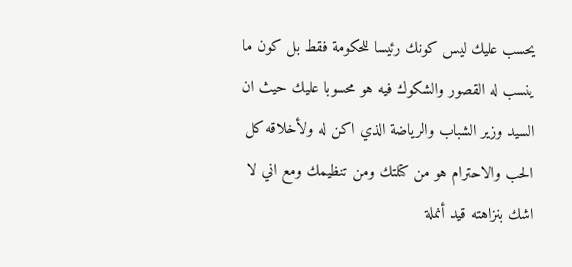يحسب عليك ليس كونك رئيسا للحكومة فقط بل كون ما ينسب له القصور والشكوك فيه هو محسوبا عليك حيث ان السيد وزير الشباب والرياضة الذي اكن له ولأخلاقه كل الحب والاحترام هو من كتلتك ومن تنظيمك ومع اني لا اشك بنزاهته قيد أنملة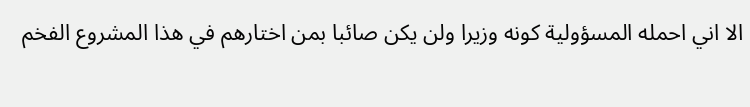الا اني احمله المسؤولية كونه وزيرا ولن يكن صائبا بمن اختارهم في هذا المشروع الفخم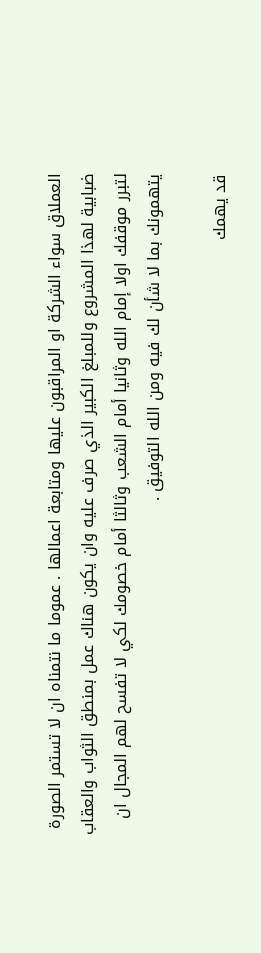العملاق سواء الشركة او المراقبون عليها ومتابعة اعمالها . عموما ما نتمناه ان لا تستمر الصورة ضبابية لهذا المشروع وللمبلغ الكبير الذي صرف عليه وان يكون هناك عمل بمنطق الثواب والعقاب لتبرر موقفك اولا إمام الله وثانيا أمام الشعب وثالثا أمام خصومك لكي لا تفسح لهم المجال ان يتهمونك بما لا شأن لك فيه ومن الله التوفيق .

قد يهمك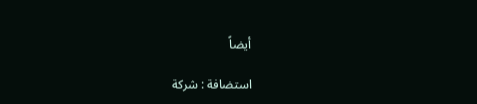أيضاً

استضافة : شركة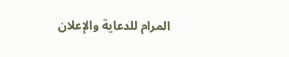المرام للدعاية والإعلان